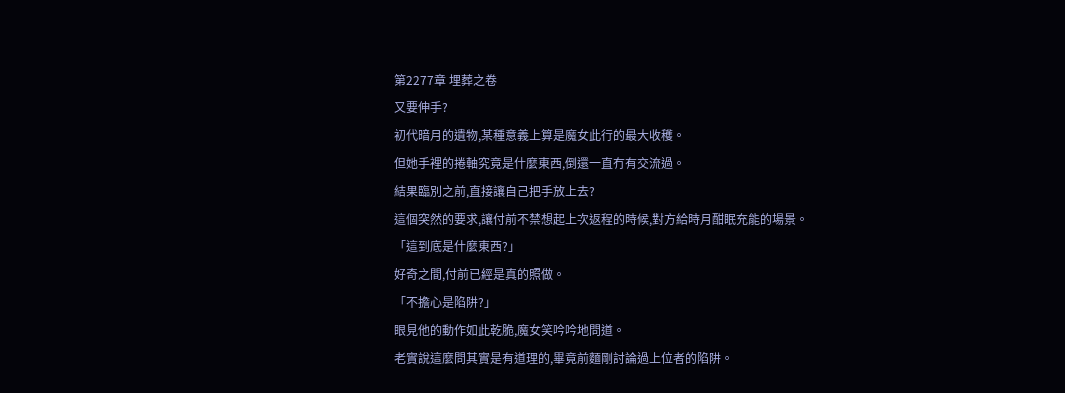第2277章 埋葬之卷
又要伸手?
初代暗月的遺物,某種意義上算是魔女此行的最大收穫。
但她手裡的捲軸究竟是什麼東西,倒還一直冇有交流過。
結果臨別之前,直接讓自己把手放上去?
這個突然的要求,讓付前不禁想起上次返程的時候,對方給時月酣眠充能的場景。
「這到底是什麼東西?」
好奇之間,付前已經是真的照做。
「不擔心是陷阱?」
眼見他的動作如此乾脆,魔女笑吟吟地問道。
老實說這麼問其實是有道理的,畢竟前麵剛討論過上位者的陷阱。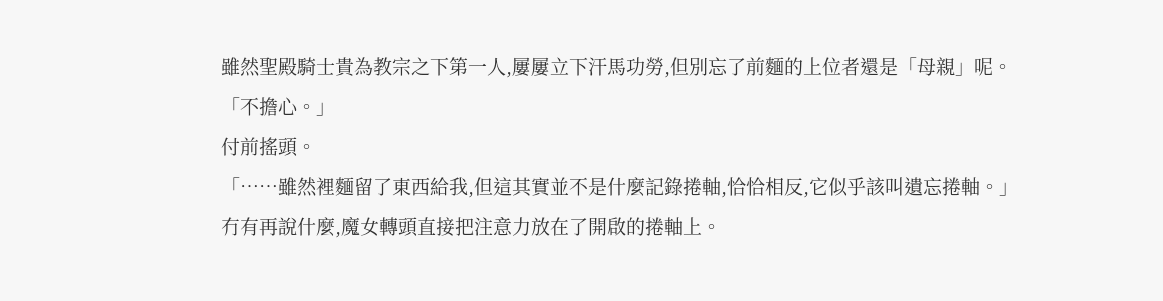雖然聖殿騎士貴為教宗之下第一人,屢屢立下汗馬功勞,但別忘了前麵的上位者還是「母親」呢。
「不擔心。」
付前搖頭。
「……雖然裡麵留了東西給我,但這其實並不是什麼記錄捲軸,恰恰相反,它似乎該叫遺忘捲軸。」
冇有再說什麼,魔女轉頭直接把注意力放在了開啟的捲軸上。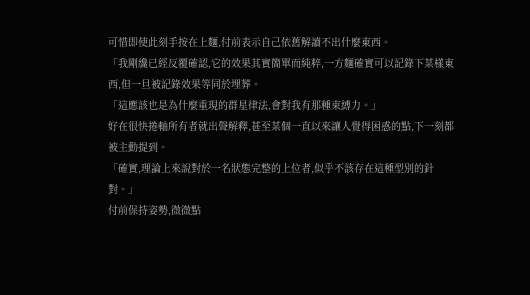可惜即使此刻手按在上麵,付前表示自己依舊解讀不出什麼東西。
「我剛纔已經反覆確認,它的效果其實簡單而純粹,一方麵確實可以記錄下某樣東西,但一旦被記錄效果等同於埋葬。
「這應該也是為什麼重現的群星律法,會對我有那種束縛力。」
好在很快捲軸所有者就出聲解釋,甚至某個一直以來讓人覺得困惑的點,下一刻都被主動提到。
「確實,理論上來說對於一名狀態完整的上位者,似乎不該存在這種型別的針對。」
付前保持姿勢,微微點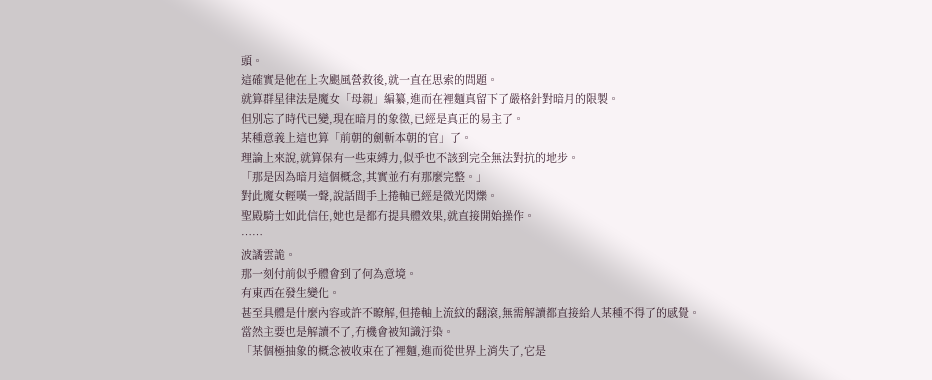頭。
這確實是他在上次颶風營救後,就一直在思索的問題。
就算群星律法是魔女「母親」編纂,進而在裡麵真留下了嚴格針對暗月的限製。
但別忘了時代已變,現在暗月的象徵,已經是真正的易主了。
某種意義上這也算「前朝的劍斬本朝的官」了。
理論上來說,就算保有一些束縛力,似乎也不該到完全無法對抗的地步。
「那是因為暗月這個概念,其實並冇有那麼完整。」
對此魔女輕嘆一聲,說話間手上捲軸已經是微光閃爍。
聖殿騎士如此信任,她也是都冇提具體效果,就直接開始操作。
……
波譎雲詭。
那一刻付前似乎體會到了何為意境。
有東西在發生變化。
甚至具體是什麼內容或許不瞭解,但捲軸上流紋的翻滾,無需解讀都直接給人某種不得了的感覺。
當然主要也是解讀不了,冇機會被知識汙染。
「某個極抽象的概念被收束在了裡麵,進而從世界上消失了,它是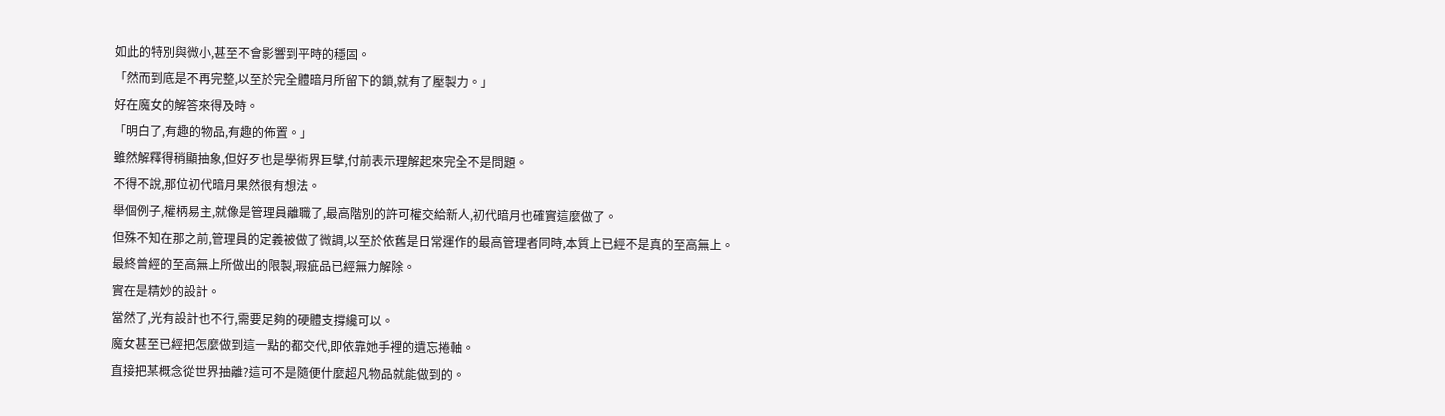如此的特別與微小,甚至不會影響到平時的穩固。
「然而到底是不再完整,以至於完全體暗月所留下的鎖,就有了壓製力。」
好在魔女的解答來得及時。
「明白了,有趣的物品,有趣的佈置。」
雖然解釋得稍顯抽象,但好歹也是學術界巨擘,付前表示理解起來完全不是問題。
不得不說,那位初代暗月果然很有想法。
舉個例子,權柄易主,就像是管理員離職了,最高階別的許可權交給新人,初代暗月也確實這麼做了。
但殊不知在那之前,管理員的定義被做了微調,以至於依舊是日常運作的最高管理者同時,本質上已經不是真的至高無上。
最終曾經的至高無上所做出的限製,瑕疵品已經無力解除。
實在是精妙的設計。
當然了,光有設計也不行,需要足夠的硬體支撐纔可以。
魔女甚至已經把怎麼做到這一點的都交代,即依靠她手裡的遺忘捲軸。
直接把某概念從世界抽離?這可不是隨便什麼超凡物品就能做到的。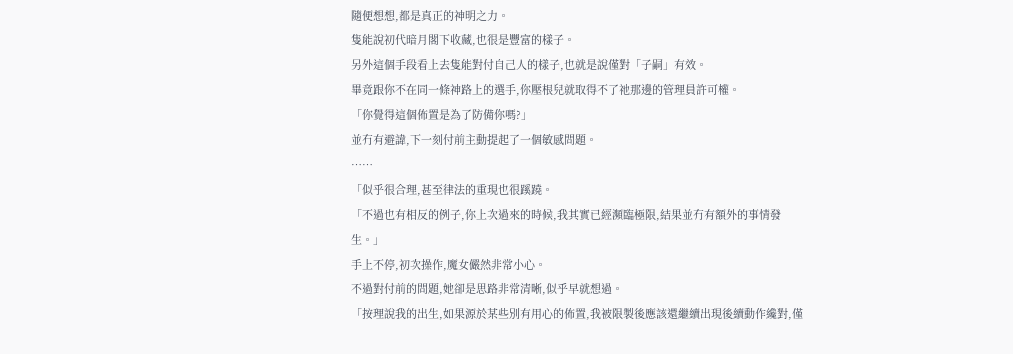隨便想想,都是真正的神明之力。
隻能說初代暗月閣下收藏,也很是豐富的樣子。
另外這個手段看上去隻能對付自己人的樣子,也就是說僅對「子嗣」有效。
畢竟跟你不在同一條神路上的選手,你壓根兒就取得不了祂那邊的管理員許可權。
「你覺得這個佈置是為了防備你嗎?」
並冇有避諱,下一刻付前主動提起了一個敏感問題。
……
「似乎很合理,甚至律法的重現也很蹊蹺。
「不過也有相反的例子,你上次過來的時候,我其實已經瀕臨極限,結果並冇有額外的事情發生。」
手上不停,初次操作,魔女儼然非常小心。
不過對付前的問題,她卻是思路非常清晰,似乎早就想過。
「按理說我的出生,如果源於某些別有用心的佈置,我被限製後應該還繼續出現後續動作纔對,僅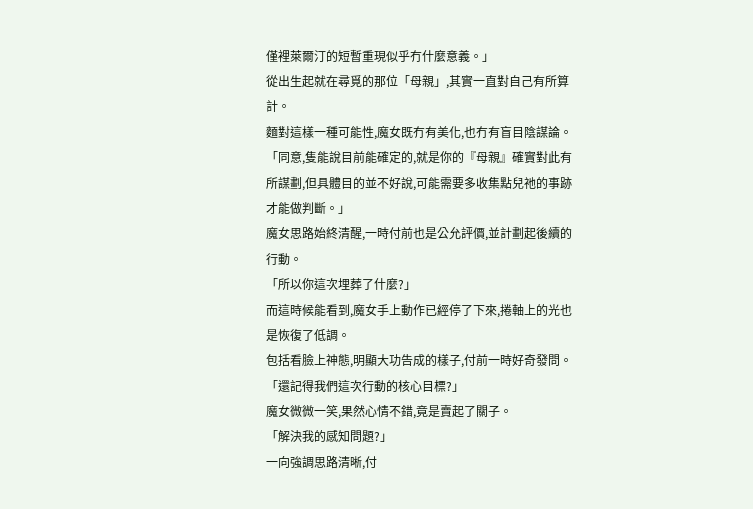僅裡萊爾汀的短暫重現似乎冇什麼意義。」
從出生起就在尋覓的那位「母親」,其實一直對自己有所算計。
麵對這樣一種可能性,魔女既冇有美化,也冇有盲目陰謀論。
「同意,隻能說目前能確定的,就是你的『母親』確實對此有所謀劃,但具體目的並不好說,可能需要多收集點兒祂的事跡才能做判斷。」
魔女思路始終清醒,一時付前也是公允評價,並計劃起後續的行動。
「所以你這次埋葬了什麼?」
而這時候能看到,魔女手上動作已經停了下來,捲軸上的光也是恢復了低調。
包括看臉上神態,明顯大功告成的樣子,付前一時好奇發問。
「還記得我們這次行動的核心目標?」
魔女微微一笑,果然心情不錯,竟是賣起了關子。
「解決我的感知問題?」
一向強調思路清晰,付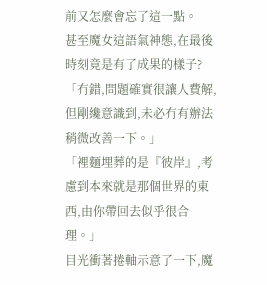前又怎麼會忘了這一點。
甚至魔女這語氣神態,在最後時刻竟是有了成果的樣子?
「冇錯,問題確實很讓人費解,但剛纔意識到,未必冇有辦法稍微改善一下。」
「裡麵埋葬的是『彼岸』,考慮到本來就是那個世界的東西,由你帶回去似乎很合理。」
目光衝著捲軸示意了一下,魔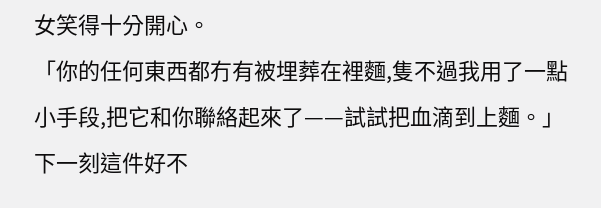女笑得十分開心。
「你的任何東西都冇有被埋葬在裡麵,隻不過我用了一點小手段,把它和你聯絡起來了——試試把血滴到上麵。」
下一刻這件好不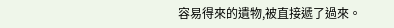容易得來的遺物,被直接遞了過來。